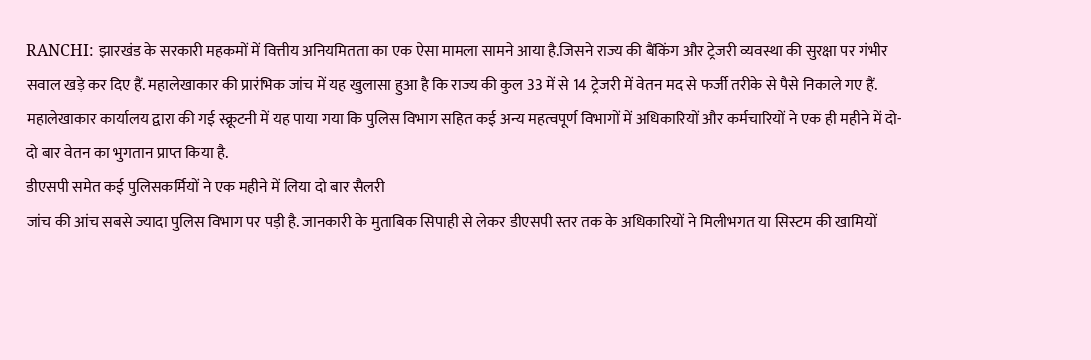RANCHI: झारखंड के सरकारी महकमों में वित्तीय अनियमितता का एक ऐसा मामला सामने आया है.जिसने राज्य की बैंकिंग और ट्रेजरी व्यवस्था की सुरक्षा पर गंभीर सवाल खड़े कर दिए हैं. महालेखाकार की प्रारंभिक जांच में यह खुलासा हुआ है कि राज्य की कुल 33 में से 14 ट्रेजरी में वेतन मद से फर्जी तरीके से पैसे निकाले गए हैं. महालेखाकार कार्यालय द्वारा की गई स्क्रूटनी में यह पाया गया कि पुलिस विभाग सहित कई अन्य महत्वपूर्ण विभागों में अधिकारियों और कर्मचारियों ने एक ही महीने में दो-दो बार वेतन का भुगतान प्राप्त किया है.
डीएसपी समेत कई पुलिसकर्मियों ने एक महीने में लिया दो बार सैलरी
जांच की आंच सबसे ज्यादा पुलिस विभाग पर पड़ी है. जानकारी के मुताबिक सिपाही से लेकर डीएसपी स्तर तक के अधिकारियों ने मिलीभगत या सिस्टम की खामियों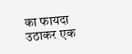का फायदा उठाकर एक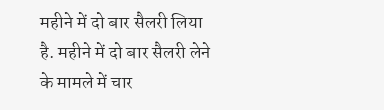महीने में दो बार सैलरी लिया है. महीने में दो बार सैलरी लेने के मामले में चार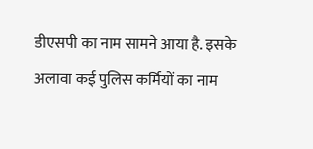डीएसपी का नाम सामने आया है. इसके अलावा कई पुलिस कर्मियों का नाम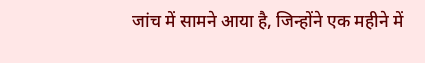जांच में सामने आया है, जिन्होंने एक महीने में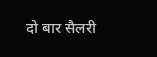दो बार सैलरी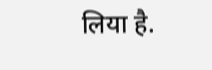लिया है.